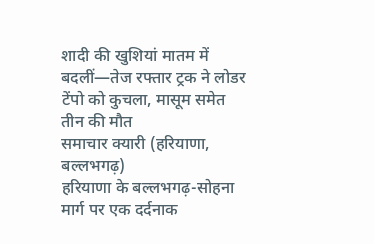शादी की खुशियां मातम में बदलीं—तेज रफ्तार ट्रक ने लोडर टेंपो को कुचला, मासूम समेत तीन की मौत
समाचार क्यारी (हरियाणा, बल्लभगढ़)
हरियाणा के बल्लभगढ़-सोहना मार्ग पर एक दर्दनाक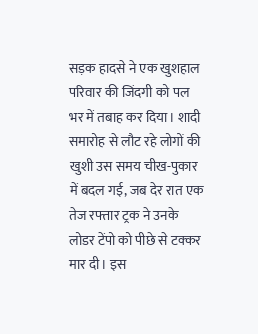सड़क हादसे ने एक खुशहाल परिवार की जिंदगी को पल भर में तबाह कर दिया। शादी समारोह से लौट रहे लोगों की खुशी उस समय चीख-पुकार में बदल गई, जब देर रात एक तेज रफ्तार ट्रक ने उनके लोडर टेंपो को पीछे से टक्कर मार दी। इस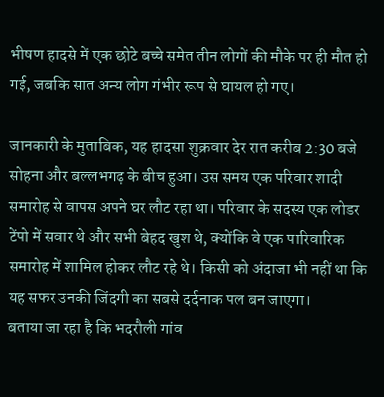भीषण हादसे में एक छोटे बच्चे समेत तीन लोगों की मौके पर ही मौत हो गई, जबकि सात अन्य लोग गंभीर रूप से घायल हो गए।

जानकारी के मुताबिक, यह हादसा शुक्रवार देर रात करीब 2:30 बजे सोहना और बल्लभगढ़ के बीच हुआ। उस समय एक परिवार शादी समारोह से वापस अपने घर लौट रहा था। परिवार के सदस्य एक लोडर टेंपो में सवार थे और सभी बेहद खुश थे, क्योंकि वे एक पारिवारिक समारोह में शामिल होकर लौट रहे थे। किसी को अंदाजा भी नहीं था कि यह सफर उनकी जिंदगी का सबसे दर्दनाक पल बन जाएगा।
बताया जा रहा है कि भदरौली गांव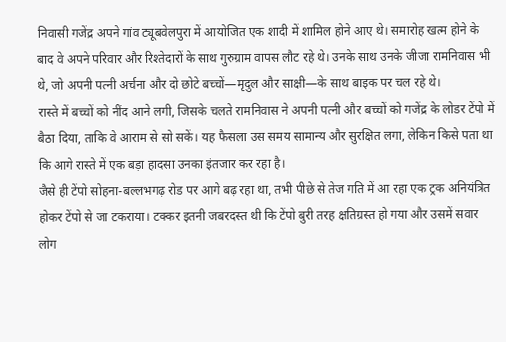निवासी गजेंद्र अपने गांव ट्यूबवेलपुरा में आयोजित एक शादी में शामिल होने आए थे। समारोह खत्म होने के बाद वे अपने परिवार और रिश्तेदारों के साथ गुरुग्राम वापस लौट रहे थे। उनके साथ उनके जीजा रामनिवास भी थे, जो अपनी पत्नी अर्चना और दो छोटे बच्चों—मृदुल और साक्षी—के साथ बाइक पर चल रहे थे।
रास्ते में बच्चों को नींद आने लगी, जिसके चलते रामनिवास ने अपनी पत्नी और बच्चों को गजेंद्र के लोडर टेंपो में बैठा दिया, ताकि वे आराम से सो सकें। यह फैसला उस समय सामान्य और सुरक्षित लगा, लेकिन किसे पता था कि आगे रास्ते में एक बड़ा हादसा उनका इंतजार कर रहा है।
जैसे ही टेंपो सोहना-बल्लभगढ़ रोड पर आगे बढ़ रहा था, तभी पीछे से तेज गति में आ रहा एक ट्रक अनियंत्रित होकर टेंपो से जा टकराया। टक्कर इतनी जबरदस्त थी कि टेंपो बुरी तरह क्षतिग्रस्त हो गया और उसमें सवार लोग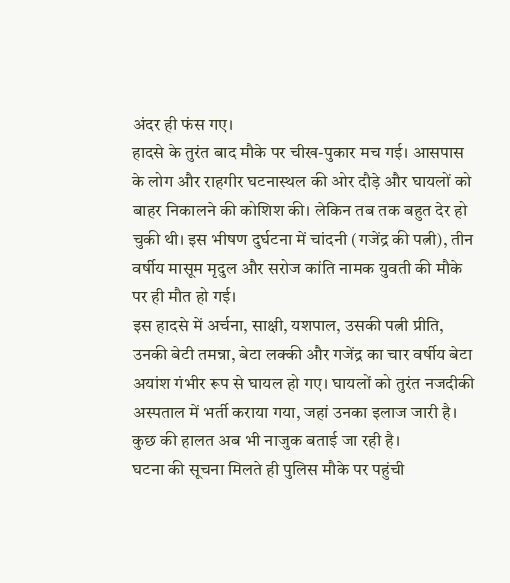अंदर ही फंस गए।
हादसे के तुरंत बाद मौके पर चीख-पुकार मच गई। आसपास के लोग और राहगीर घटनास्थल की ओर दौड़े और घायलों को बाहर निकालने की कोशिश की। लेकिन तब तक बहुत देर हो चुकी थी। इस भीषण दुर्घटना में चांदनी (गजेंद्र की पत्नी), तीन वर्षीय मासूम मृदुल और सरोज कांति नामक युवती की मौके पर ही मौत हो गई।
इस हादसे में अर्चना, साक्षी, यशपाल, उसकी पत्नी प्रीति, उनकी बेटी तमन्ना, बेटा लक्की और गजेंद्र का चार वर्षीय बेटा अयांश गंभीर रूप से घायल हो गए। घायलों को तुरंत नजदीकी अस्पताल में भर्ती कराया गया, जहां उनका इलाज जारी है। कुछ की हालत अब भी नाजुक बताई जा रही है।
घटना की सूचना मिलते ही पुलिस मौके पर पहुंची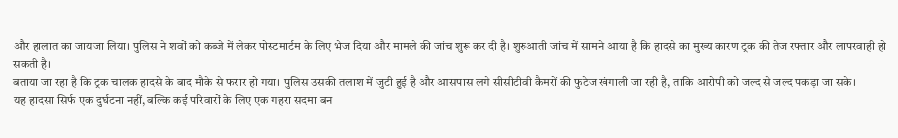और हालात का जायजा लिया। पुलिस ने शवों को कब्जे में लेकर पोस्टमार्टम के लिए भेज दिया और मामले की जांच शुरू कर दी है। शुरुआती जांच में सामने आया है कि हादसे का मुख्य कारण ट्रक की तेज रफ्तार और लापरवाही हो सकती है।
बताया जा रहा है कि ट्रक चालक हादसे के बाद मौके से फरार हो गया। पुलिस उसकी तलाश में जुटी हुई है और आसपास लगे सीसीटीवी कैमरों की फुटेज खंगाली जा रही है, ताकि आरोपी को जल्द से जल्द पकड़ा जा सके।
यह हादसा सिर्फ एक दुर्घटना नहीं, बल्कि कई परिवारों के लिए एक गहरा सदमा बन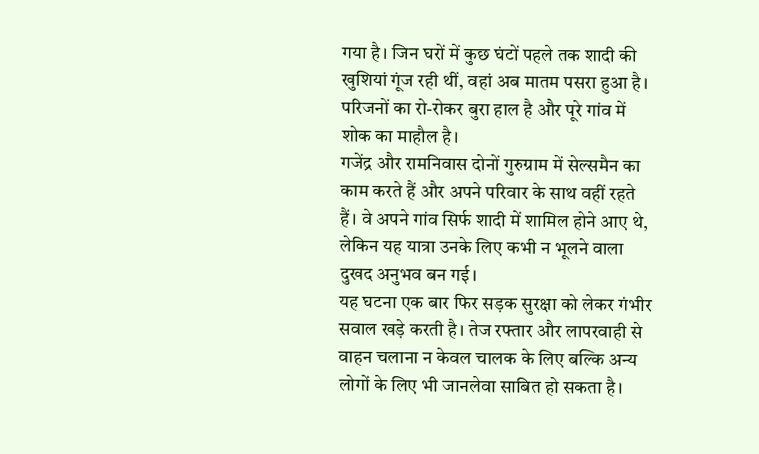गया है। जिन घरों में कुछ घंटों पहले तक शादी की खुशियां गूंज रही थीं, वहां अब मातम पसरा हुआ है। परिजनों का रो-रोकर बुरा हाल है और पूरे गांव में शोक का माहौल है।
गजेंद्र और रामनिवास दोनों गुरुग्राम में सेल्समैन का काम करते हैं और अपने परिवार के साथ वहीं रहते हैं। वे अपने गांव सिर्फ शादी में शामिल होने आए थे, लेकिन यह यात्रा उनके लिए कभी न भूलने वाला दुखद अनुभव बन गई।
यह घटना एक बार फिर सड़क सुरक्षा को लेकर गंभीर सवाल खड़े करती है। तेज रफ्तार और लापरवाही से वाहन चलाना न केवल चालक के लिए बल्कि अन्य लोगों के लिए भी जानलेवा साबित हो सकता है।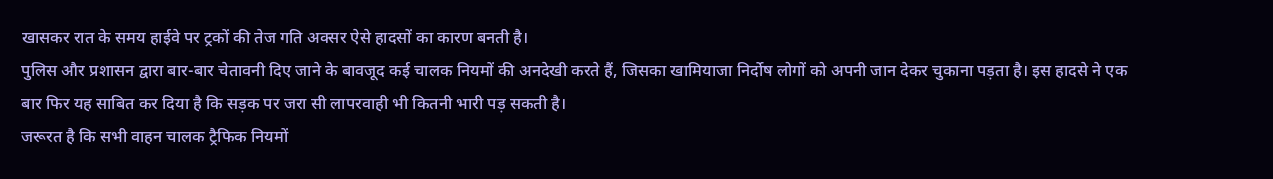खासकर रात के समय हाईवे पर ट्रकों की तेज गति अक्सर ऐसे हादसों का कारण बनती है।
पुलिस और प्रशासन द्वारा बार-बार चेतावनी दिए जाने के बावजूद कई चालक नियमों की अनदेखी करते हैं, जिसका खामियाजा निर्दोष लोगों को अपनी जान देकर चुकाना पड़ता है। इस हादसे ने एक बार फिर यह साबित कर दिया है कि सड़क पर जरा सी लापरवाही भी कितनी भारी पड़ सकती है।
जरूरत है कि सभी वाहन चालक ट्रैफिक नियमों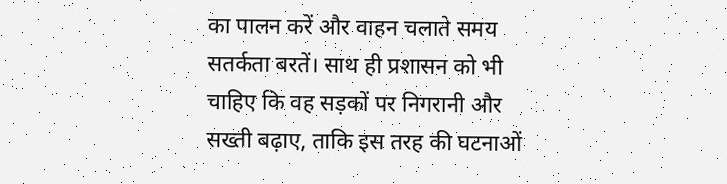का पालन करें और वाहन चलाते समय सतर्कता बरतें। साथ ही प्रशासन को भी चाहिए कि वह सड़कों पर निगरानी और सख्ती बढ़ाए, ताकि इस तरह की घटनाओं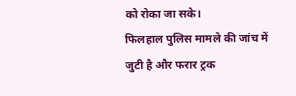को रोका जा सके।
फिलहाल पुलिस मामले की जांच में जुटी है और फरार ट्रक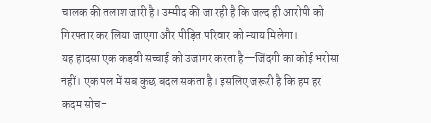चालक की तलाश जारी है। उम्मीद की जा रही है कि जल्द ही आरोपी को गिरफ्तार कर लिया जाएगा और पीड़ित परिवार को न्याय मिलेगा।
यह हादसा एक कड़वी सच्चाई को उजागर करता है—जिंदगी का कोई भरोसा नहीं। एक पल में सब कुछ बदल सकता है। इसलिए जरूरी है कि हम हर कदम सोच-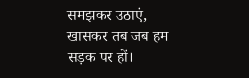समझकर उठाएं, खासकर तब जब हम सड़क पर हों।